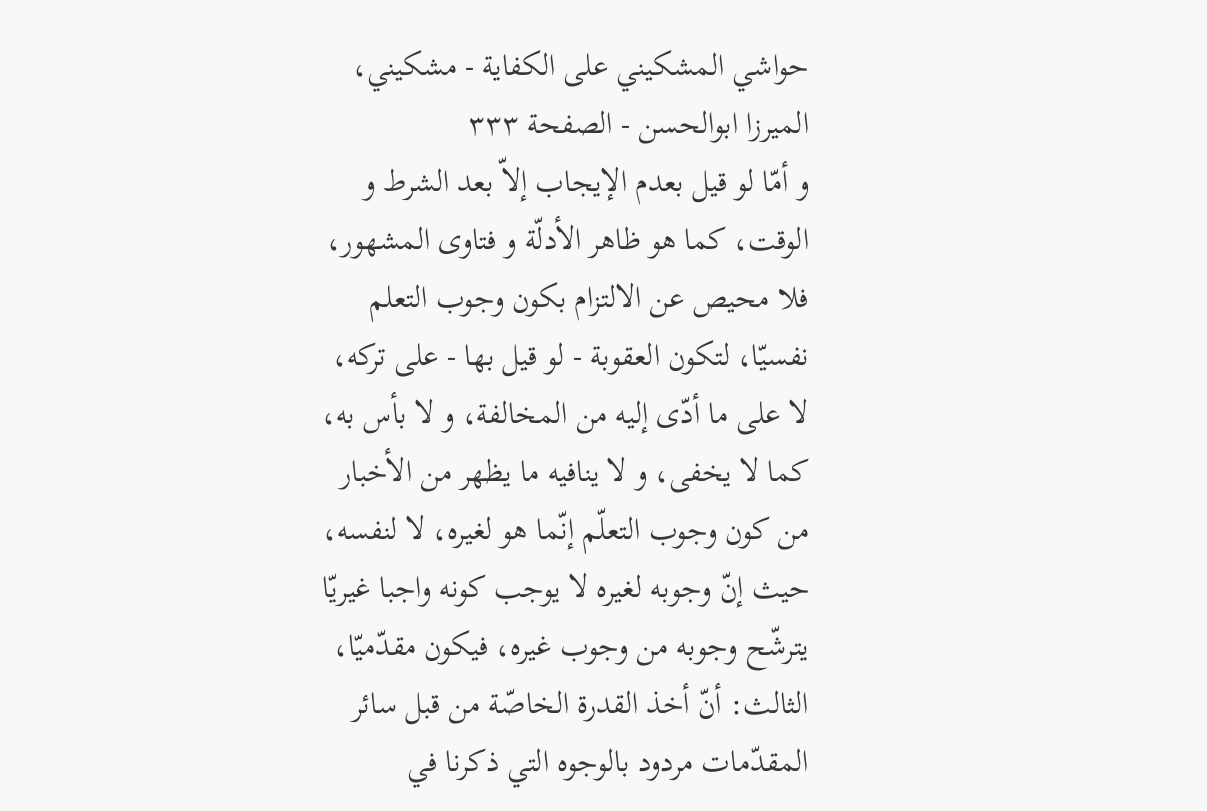حواشي المشكيني علی الكفاية - مشکیني، الميرزا ابوالحسن - الصفحة ٣٣٣
و أمّا لو قيل بعدم الإيجاب إلاّ بعد الشرط و الوقت، كما هو ظاهر الأدلّة و فتاوى المشهور، فلا محيص عن الالتزام بكون وجوب التعلم نفسيّا، لتكون العقوبة - لو قيل بها - على تركه، لا على ما أدّى إليه من المخالفة، و لا بأس به، كما لا يخفى، و لا ينافيه ما يظهر من الأخبار من كون وجوب التعلّم إنّما هو لغيره، لا لنفسه، حيث إنّ وجوبه لغيره لا يوجب كونه واجبا غيريّا يترشّح وجوبه من وجوب غيره، فيكون مقدّميّا،
الثالث: أنّ أخذ القدرة الخاصّة من قبل سائر المقدّمات مردود بالوجوه التي ذكرنا في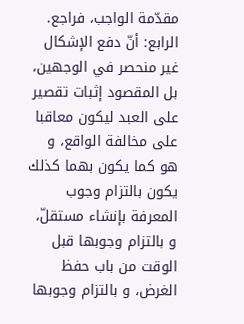مقدّمة الواجب، فراجع.
الرابع: أنّ دفع الإشكال غير منحصر في الوجهين، بل المقصود إثبات تقصير على العبد ليكون معاقبا على مخالفة الواقع، و هو كما يكون بهما كذلك يكون بالتزام وجوب المعرفة بإنشاء مستقلّ، و بالتزام وجوبها قبل الوقت من باب حفظ الغرض، و بالتزام وجوبها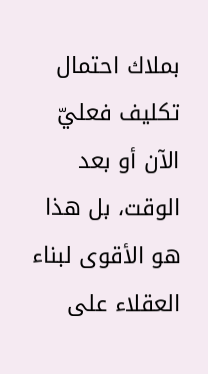بملاك احتمال تكليف فعليّ الآن أو بعد الوقت، بل هذا هو الأقوى لبناء العقلاء على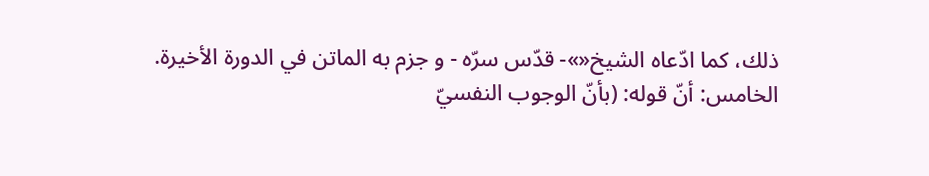ذلك، كما ادّعاه الشيخ«»- قدّس سرّه - و جزم به الماتن في الدورة الأخيرة.
الخامس: أنّ قوله: (بأنّ الوجوب النفسيّ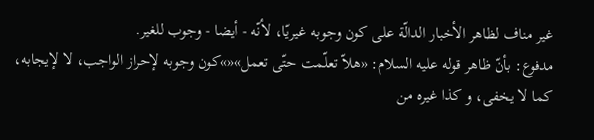غير مناف لظاهر الأخبار الدالّة على كون وجوبه غيريّا، لأنّه - أيضا - وجوب للغير.
مدفوع: بأنّ ظاهر قوله عليه السلام: «هلاّ تعلّمت حتّى تعمل»«»كون وجوبه لإحراز الواجب، لا لإيجابه، كما لا يخفى، و كذا غيره من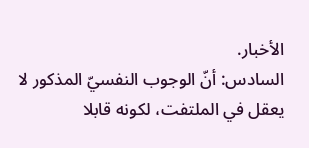الأخبار.
السادس: أنّ الوجوب النفسيّ المذكور لا يعقل في الملتفت، لكونه قابلا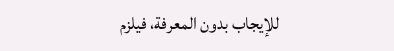للإيجاب بدون المعرفة، فيلزم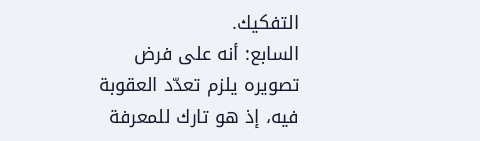التفكيك.
السابع: أنه على فرض تصويره يلزم تعدّد العقوبة فيه، إذ هو تارك للمعرفة